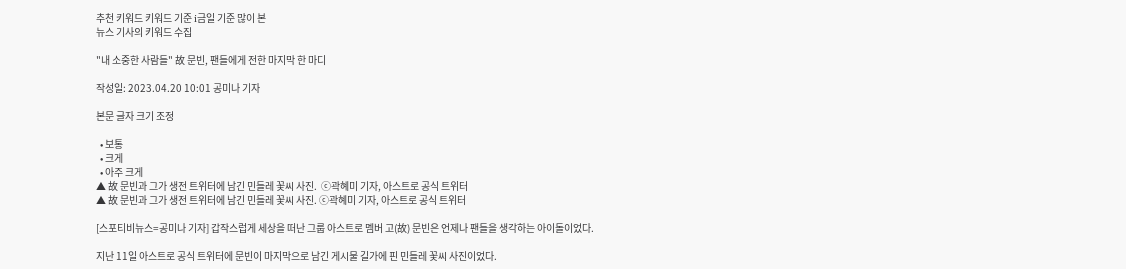추천 키워드 키워드 기준 i금일 기준 많이 본
뉴스 기사의 키워드 수집

"내 소중한 사람들" 故 문빈, 팬들에게 전한 마지막 한 마디

작성일: 2023.04.20 10:01 공미나 기자

본문 글자 크기 조정

  • 보통
  • 크게
  • 아주 크게
▲ 故 문빈과 그가 생전 트위터에 남긴 민들레 꽃씨 사진.  ⓒ곽혜미 기자, 아스트로 공식 트위터
▲ 故 문빈과 그가 생전 트위터에 남긴 민들레 꽃씨 사진. ⓒ곽혜미 기자, 아스트로 공식 트위터

[스포티비뉴스=공미나 기자] 갑작스럽게 세상을 떠난 그룹 아스트로 멤버 고(故) 문빈은 언제나 팬들을 생각하는 아이돌이었다.

지난 11일 아스트로 공식 트위터에 문빈이 마지막으로 남긴 게시물 길가에 핀 민들레 꽃씨 사진이었다.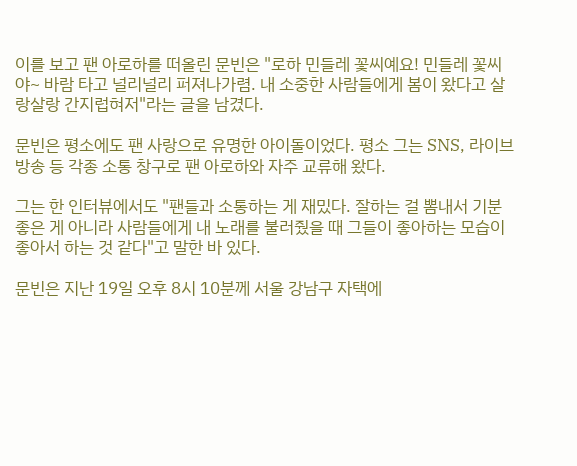이를 보고 팬 아로하를 떠올린 문빈은 "로하 민들레 꽃씨예요! 민들레 꽃씨야~ 바람 타고 널리널리 퍼져나가렴. 내 소중한 사람들에게 봄이 왔다고 살랑살랑 간지럽혀저"라는 글을 남겼다.

문빈은 평소에도 팬 사랑으로 유명한 아이돌이었다. 평소 그는 SNS, 라이브방송 등 각종 소통 창구로 팬 아로하와 자주 교류해 왔다.

그는 한 인터뷰에서도 "팬들과 소통하는 게 재밌다. 잘하는 걸 뽐내서 기분 좋은 게 아니라 사람들에게 내 노래를 불러줬을 때 그들이 좋아하는 모습이 좋아서 하는 것 같다"고 말한 바 있다.

문빈은 지난 19일 오후 8시 10분께 서울 강남구 자택에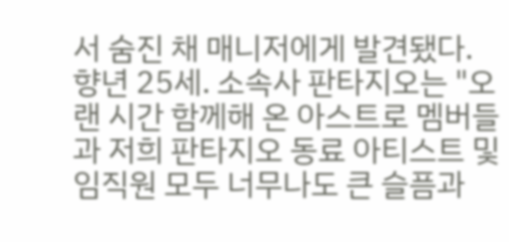서 숨진 채 매니저에게 발견됐다. 향년 25세. 소속사 판타지오는 "오랜 시간 함께해 온 아스트로 멤버들과 저희 판타지오 동료 아티스트 및 임직원 모두 너무나도 큰 슬픔과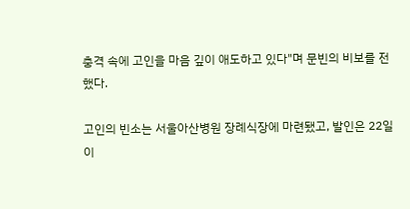충격 속에 고인을 마음 깊이 애도하고 있다"며 문빈의 비보를 전했다.

고인의 빈소는 서울아산병원 장례식장에 마련됐고, 발인은 22일이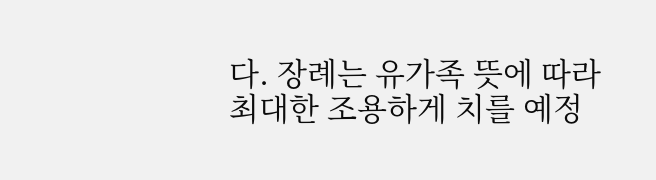다. 장례는 유가족 뜻에 따라 최대한 조용하게 치를 예정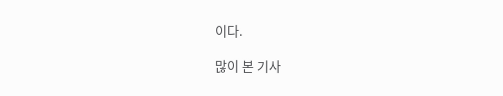이다.

많이 본 기사